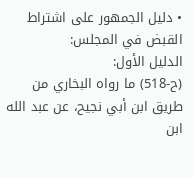• دليل الجمهور على اشتراط القبض في المجلس:
الدليل الأول:
(ح-518) ما رواه البخاري من طريق ابن أبي نجيح، عن عبد الله ابن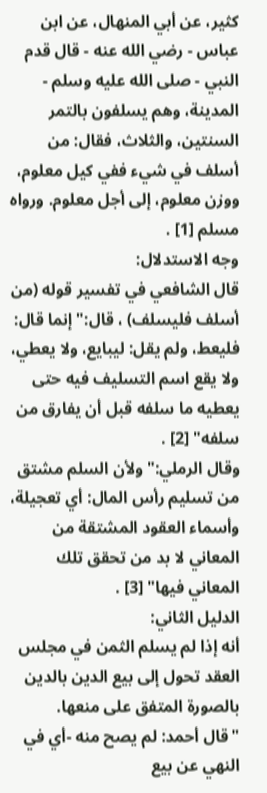كثير، عن أبي المنهال، عن ابن عباس - رضي الله عنه - قال قدم النبي - صلى الله عليه وسلم - المدينة، وهم يسلفون بالتمر السنتين، والثلاث، فقال: من أسلف في شيء ففي كيل معلوم، ووزن معلوم، إلى أجل معلوم. ورواه مسلم [1] .
وجه الاستدلال:
قال الشافعي في تفسير قوله (من أسلف فليسلف) ، قال:"إنما قال: فليعط، ولم يقل: ليبايع، ولا يعطي، ولا يقع اسم التسليف فيه حتى يعطيه ما سلفه قبل أن يفارق من سلفه" [2] .
وقال الرملي:"ولأن السلم مشتق من تسليم رأس المال: أي تعجيلة، وأسماء العقود المشتقة من المعاني لا بد من تحقق تلك المعاني فيها" [3] .
الدليل الثاني:
أنه إذا لم يسلم الثمن في مجلس العقد تحول إلى بيع الدين بالدين بالصورة المتفق على منعها.
"قال أحمد: لم يصح منه -أي في النهي عن بيع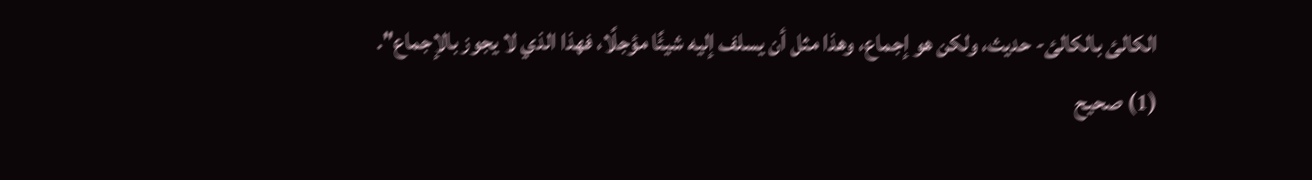الكالئ بالكالئ- حديث، ولكن هو إجماع، وهذا مثل أن يسلف إليه شيئًا مؤجلًا، فهذا الذي لا يجوز بالإجماع".
(1) صحيح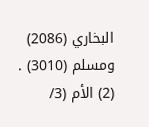البخاري (2086) ومسلم (3010) .
(2) الأم (3/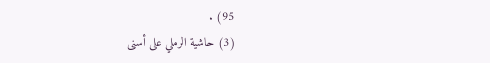95) .
(3) حاشية الرملي على أسنى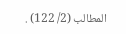المطالب (2/ 122) .